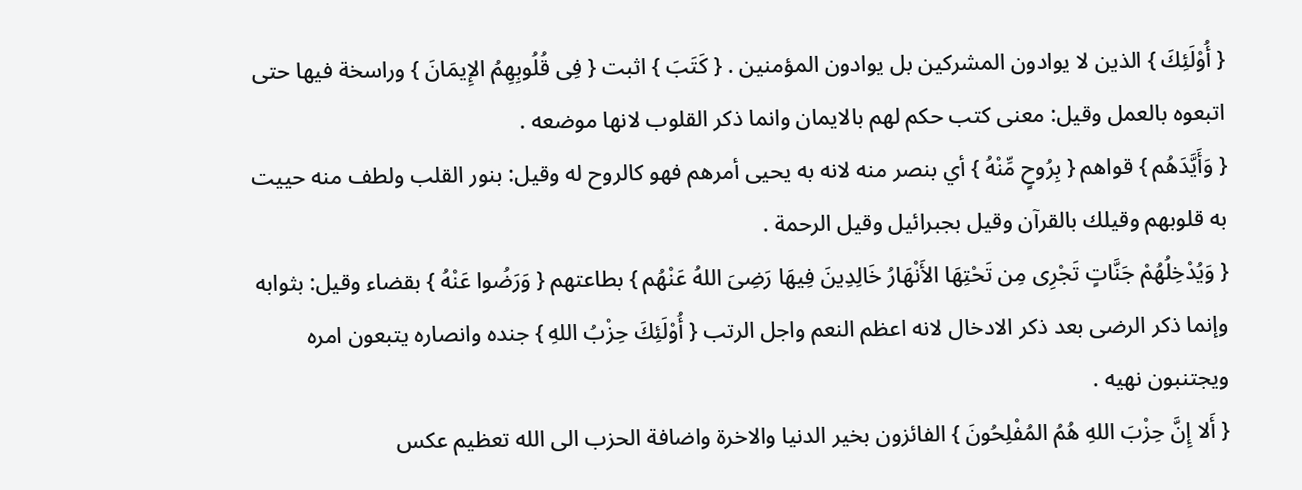{ أُوْلَئِكَ } الذين لا يوادون المشركين بل يوادون المؤمنين . { كَتَبَ } اثبت { فِى قُلُوبِهِمُ الإِيمَانَ } وراسخة فيها حتى اتبعوه بالعمل وقيل: معنى كتب حكم لهم بالايمان وانما ذكر القلوب لانها موضعه .
{ وَأَيَّدَهُم } قواهم { بِرُوحٍ مِّنْهُ } أي بنصر منه لانه به يحيى أمرهم فهو كالروح له وقيل: بنور القلب ولطف منه حييت به قلوبهم وقيلك بالقرآن وقيل بجبرائيل وقيل الرحمة .
{ وَيُدْخِلُهُمْ جَنَّاتٍ تَجْرِى مِن تَحْتِهَا الأَنْهَارُ خَالِدِينَ فِيهَا رَضِىَ اللهُ عَنْهُم } بطاعتهم { وَرَضُوا عَنْهُ } بقضاء وقيل: بثوابه وإنما ذكر الرضى بعد ذكر الادخال لانه اعظم النعم واجل الرتب { أُوْلَئِكَ حِزْبُ اللهِ } جنده وانصاره يتبعون امره ويجتنبون نهيه .
{ أَلا إِنَّ حِزْبَ اللهِ هُمُ المُفْلِحُونَ } الفائزون بخير الدنيا والاخرة واضافة الحزب الى الله تعظيم عكس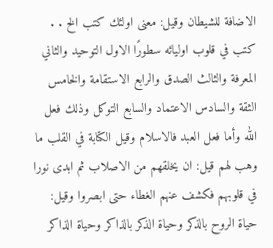الاضافة للشيطان وقيل: معنى اولئك كتب الخ . . كتب في قلوب اوليائه سطورًا الاول التوحيد والثاني المعرفة والثالث الصدق والرابع الاستقامة والخامس الثقة والسادس الاعتماد والسابع التوكل وذلك فعل الله وأما فعل العبد فالاسلام وقيل الكتابة في القلب ما وهب لهم قيل: ان يخلقهم من الاصلاب ثم ابدى نورا في قلوبهم فكشف عنهم الغطاء حتى ابصروا وقيل: حياة الروح بالذكر وحياة الذكر بالذاكر وحياة الذاكر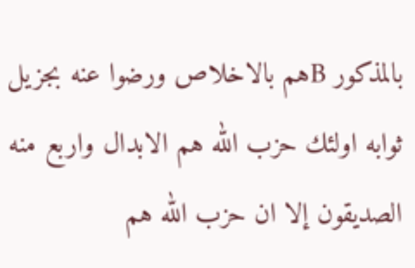بالمذكور Bهم بالاخلاص ورضوا عنه بجزيل ثوابه اولئك حزب الله هم الابدال واربع منه الصديقون إلا ان حزب الله هم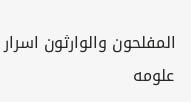المفلحون والوارثون اسرار علومه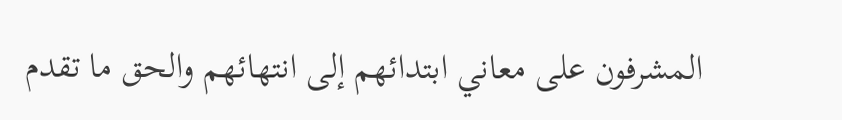المشرفون على معاني ابتدائهم إلى انتهائهم والحق ما تقدم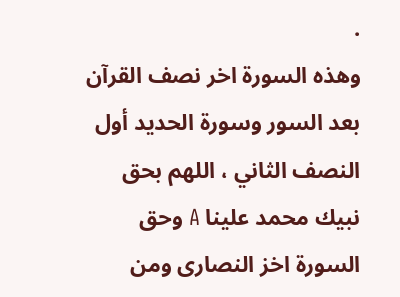.
وهذه السورة اخر نصف القرآن بعد السور وسورة الحديد أول النصف الثاني ، اللهم بحق نبيك محمد علينا A وحق السورة اخز النصارى ومن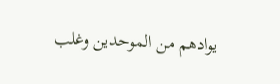يوادهم من الموحدين وغلب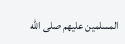المسلمين عليهم صلى الله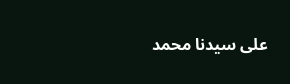على سيدنا محمد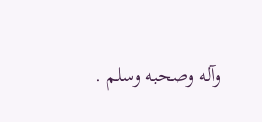وآله وصحبه وسلم .